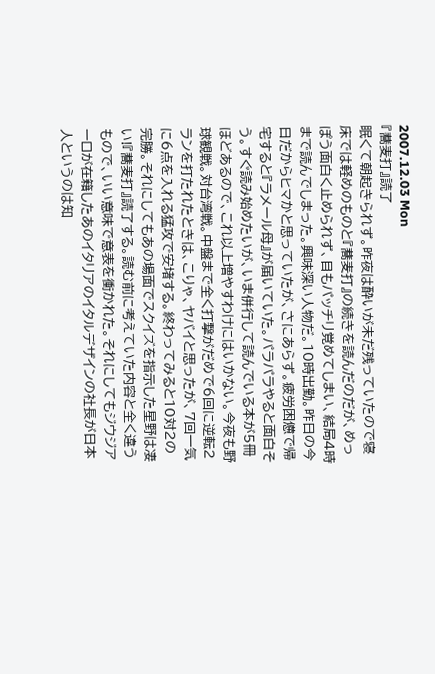2007.12.03 Mon
『蕎麦打』読了
眠くて朝起きられず。昨夜は酔いが未だ残っていたので寝床では軽めのものと『蕎麦打』の続きを読んだのだが、めっぽう面白く止められず、目もパッチリ覚めてしまい、結局4時まで読んでしまった。興味深い人物だ。10時出勤。昨日の今日だからヒマかと思っていたが、さにあらず。疲労困憊で帰宅すると『ラメール母』が届いていた。パラパラやると面白そう。すぐ読み始めたいが、いま併行して読んでいる本が5冊ほどあるので、これ以上増やすわけにはいかない。今夜も野球観戦。対台湾戦。中盤まで全く打撃がだめで6回に逆転2ランを打たれたときは、こりゃ、ヤバイと思ったが、7回一気に6点を入れる猛攻で安堵する。終わってみると10対2の完勝。それにしてもあの場面でスクイズを指示した星野は凄い!『蕎麦打』読了する。読む前に考えていた内容と全く違うもので、いい意味で意表を衝かれた。それにしてもジウジアーロが在籍したあのイタリアのイタルデザインの社長が日本人というのは知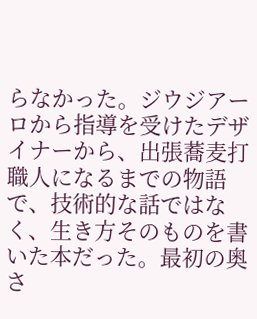らなかった。ジウジアーロから指導を受けたデザイナーから、出張蕎麦打職人になるまでの物語で、技術的な話ではなく、生き方そのものを書いた本だった。最初の奥さ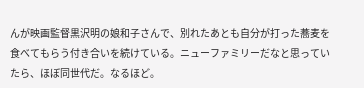んが映画監督黒沢明の娘和子さんで、別れたあとも自分が打った蕎麦を食べてもらう付き合いを続けている。ニューファミリーだなと思っていたら、ほぼ同世代だ。なるほど。